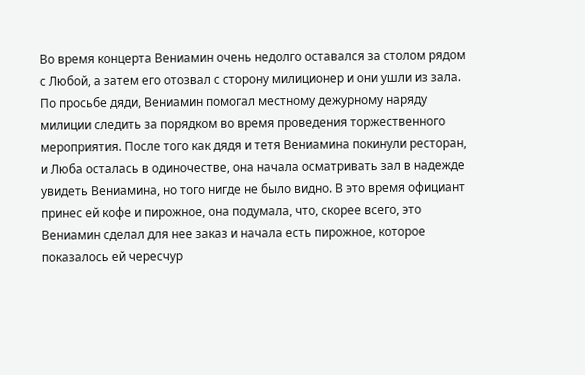Во время концерта Вениамин очень недолго оставался за столом рядом с Любой, а затем его отозвал с сторону милиционер и они ушли из зала. По просьбе дяди, Вениамин помогал местному дежурному наряду милиции следить за порядком во время проведения торжественного мероприятия. После того как дядя и тетя Вениамина покинули ресторан, и Люба осталась в одиночестве, она начала осматривать зал в надежде увидеть Вениамина, но того нигде не было видно. В это время официант принес ей кофе и пирожное, она подумала, что, скорее всего, это Вениамин сделал для нее заказ и начала есть пирожное, которое показалось ей чересчур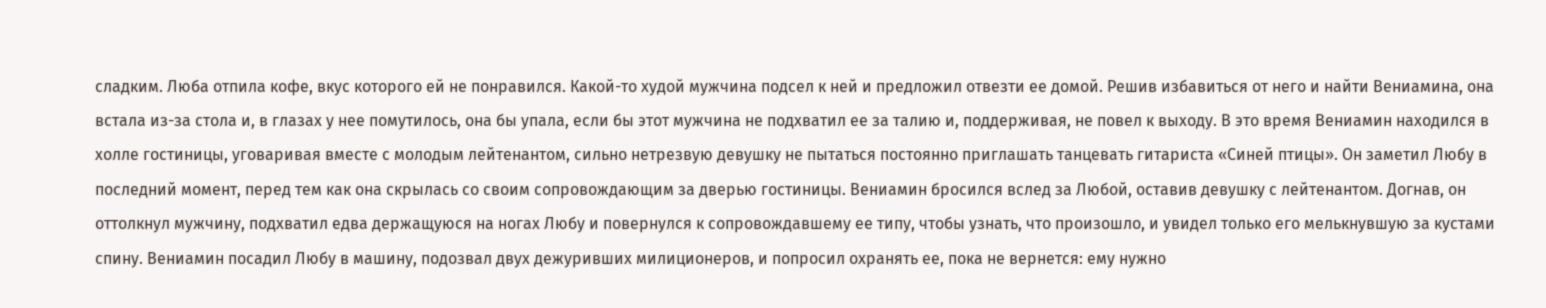сладким. Люба отпила кофе, вкус которого ей не понравился. Какой-то худой мужчина подсел к ней и предложил отвезти ее домой. Решив избавиться от него и найти Вениамина, она встала из-за стола и, в глазах у нее помутилось, она бы упала, если бы этот мужчина не подхватил ее за талию и, поддерживая, не повел к выходу. В это время Вениамин находился в холле гостиницы, уговаривая вместе с молодым лейтенантом, сильно нетрезвую девушку не пытаться постоянно приглашать танцевать гитариста «Синей птицы». Он заметил Любу в последний момент, перед тем как она скрылась со своим сопровождающим за дверью гостиницы. Вениамин бросился вслед за Любой, оставив девушку с лейтенантом. Догнав, он оттолкнул мужчину, подхватил едва держащуюся на ногах Любу и повернулся к сопровождавшему ее типу, чтобы узнать, что произошло, и увидел только его мелькнувшую за кустами спину. Вениамин посадил Любу в машину, подозвал двух дежуривших милиционеров, и попросил охранять ее, пока не вернется: ему нужно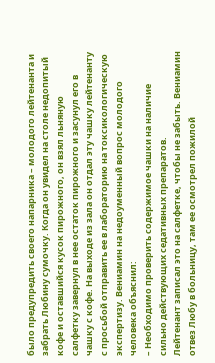было предупредить своего напарника – молодого лейтенанта и забрать Любину сумочку. Когда он увидел на столе недопитый кофе и оставшийся кусок пирожного, он взял льняную салфетку завернул в нее остаток пирожного и засунул его в чашку с кофе. На выходе из зала он отдал эту чашку лейтенанту с просьбой отправить ее в лабораторию на токсикологическую экспертизу. Вениамин на недоуменный вопрос молодого человека объяснил:
– Необходимо проверить содержимое чашки на наличие сильно действующих седативных препаратов.
Лейтенант записал это на салфетке, чтобы не забыть. Вениамин отвез Любу в больницу, там ее осмотрел пожилой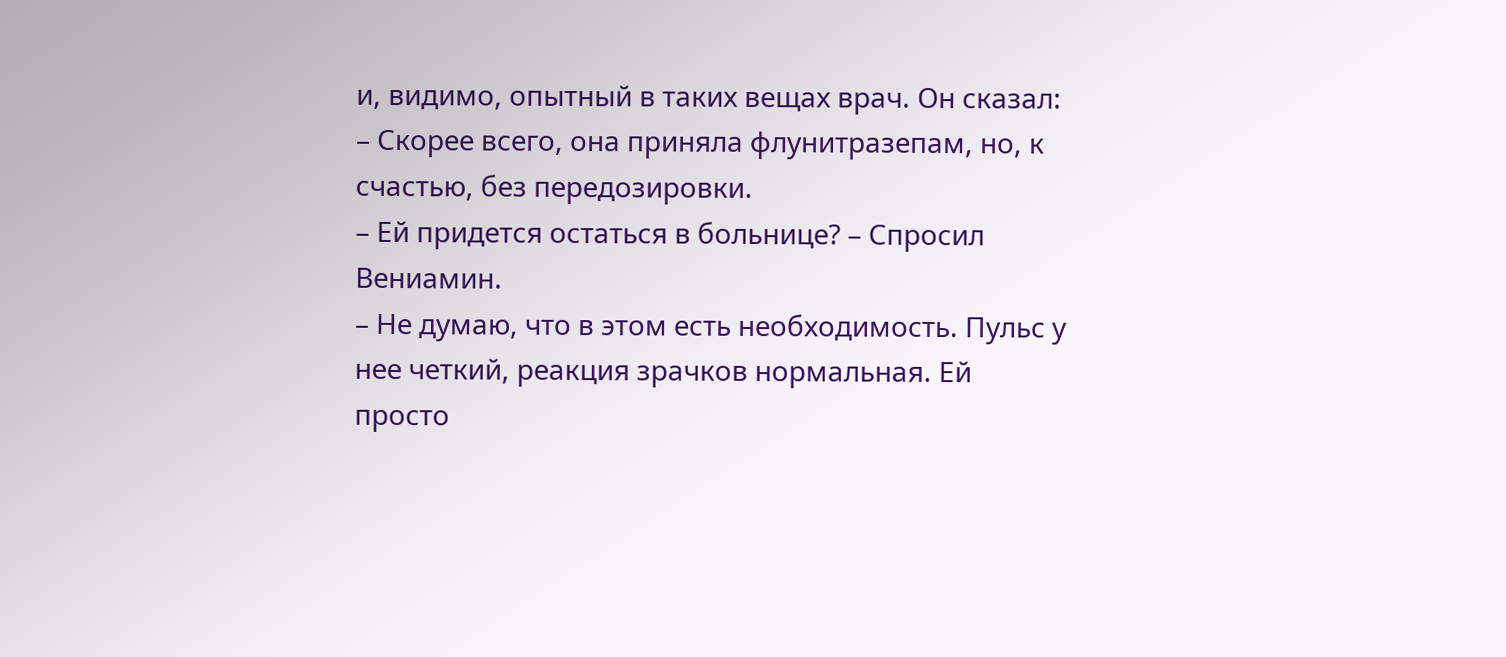и, видимо, опытный в таких вещах врач. Он сказал:
– Скорее всего, она приняла флунитразепам, но, к счастью, без передозировки.
– Ей придется остаться в больнице? – Спросил Вениамин.
– Не думаю, что в этом есть необходимость. Пульс у нее четкий, реакция зрачков нормальная. Ей просто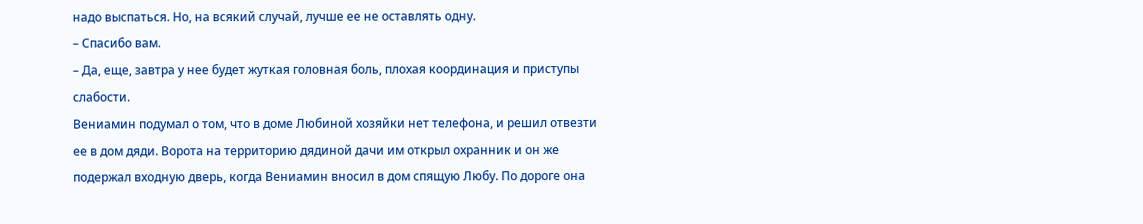надо выспаться. Но, на всякий случай, лучше ее не оставлять одну.
– Спасибо вам.
– Да, еще, завтра у нее будет жуткая головная боль, плохая координация и приступы слабости.
Вениамин подумал о том, что в доме Любиной хозяйки нет телефона, и решил отвезти ее в дом дяди. Ворота на территорию дядиной дачи им открыл охранник и он же подержал входную дверь, когда Вениамин вносил в дом спящую Любу. По дороге она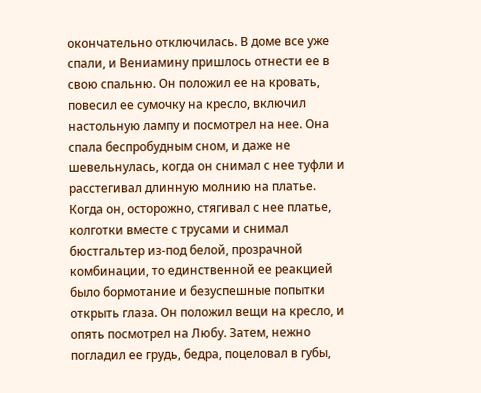окончательно отключилась. В доме все уже спали, и Вениамину пришлось отнести ее в свою спальню. Он положил ее на кровать, повесил ее сумочку на кресло, включил настольную лампу и посмотрел на нее. Она спала беспробудным сном, и даже не шевельнулась, когда он снимал с нее туфли и расстегивал длинную молнию на платье. Когда он, осторожно, стягивал с нее платье, колготки вместе с трусами и снимал бюстгальтер из-под белой, прозрачной комбинации, то единственной ее реакцией было бормотание и безуспешные попытки открыть глаза. Он положил вещи на кресло, и опять посмотрел на Любу. Затем, нежно погладил ее грудь, бедра, поцеловал в губы,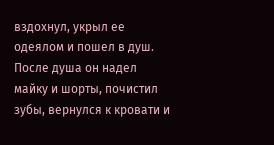вздохнул, укрыл ее одеялом и пошел в душ. После душа он надел майку и шорты, почистил зубы, вернулся к кровати и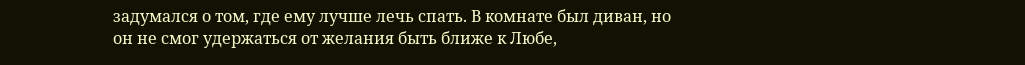задумался о том, где ему лучше лечь спать. В комнате был диван, но он не смог удержаться от желания быть ближе к Любе,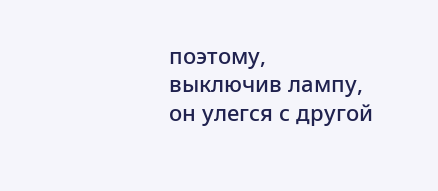поэтому, выключив лампу, он улегся с другой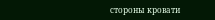стороны кровати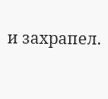и захрапел.